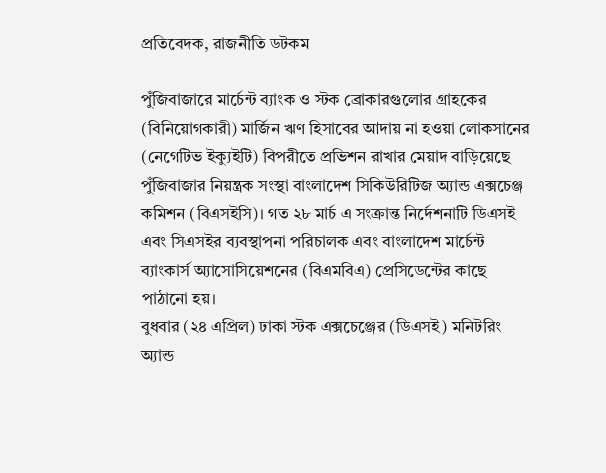প্রতিবেদক, রাজনীতি ডটকম

পুঁজিবাজারে মার্চেন্ট ব্যাংক ও স্টক ব্রোকারগুলোর গ্রাহকের (বিনিয়োগকারী) মার্জিন ঋণ হিসাবের আদায় না হওয়া লোকসানের (নেগেটিভ ইক্যুইটি) বিপরীতে প্রভিশন রাখার মেয়াদ বাড়িয়েছে পুঁজিবাজার নিয়ন্ত্রক সংস্থা বাংলাদেশ সিকিউরিটিজ অ্যান্ড এক্সচেঞ্জ কমিশন (বিএসইসি)। গত ২৮ মার্চ এ সংক্রান্ত নির্দেশনাটি ডিএসই এবং সিএসইর ব্যবস্থাপনা পরিচালক এবং বাংলাদেশ মার্চেন্ট ব্যাংকার্স অ্যাসোসিয়েশনের (বিএমবিএ) প্রেসিডেন্টের কাছে পাঠানো হয়।
বুধবার (২৪ এপ্রিল) ঢাকা স্টক এক্সচেঞ্জের (ডিএসই) মনিটরিং অ্যান্ড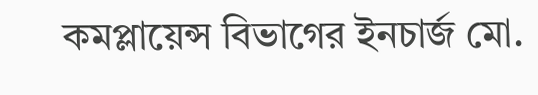কমপ্লায়েন্স বিভাগের ইনচার্জ মো.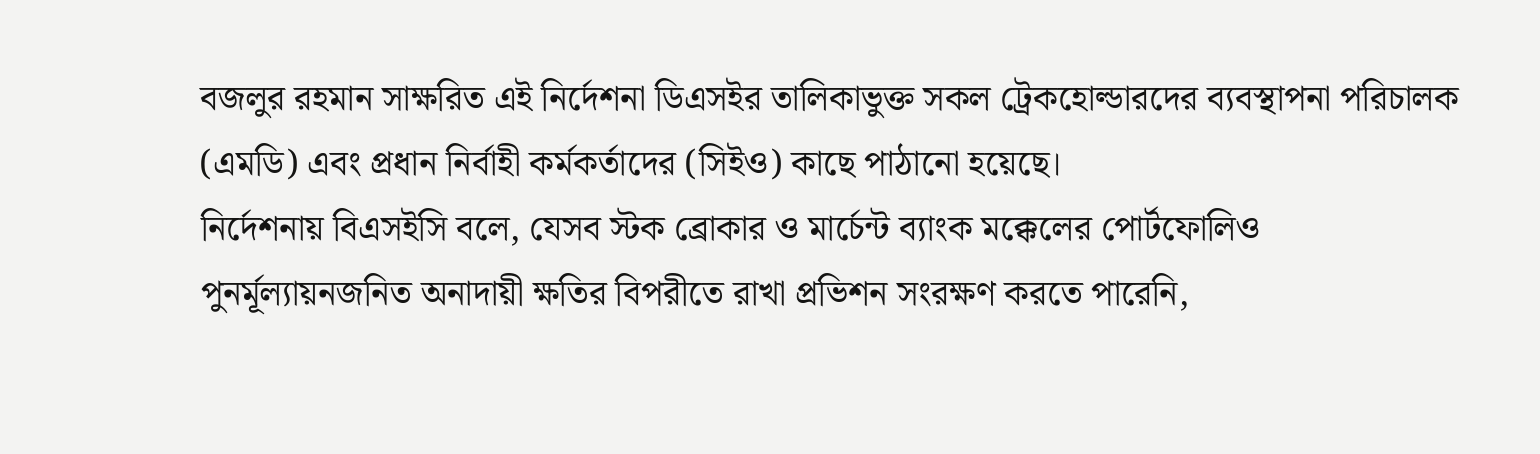বজলুর রহমান সাক্ষরিত এই নির্দেশনা ডিএসইর তালিকাভুক্ত সকল ট্রেকহোল্ডারদের ব্যবস্থাপনা পরিচালক (এমডি) এবং প্রধান নির্বাহী কর্মকর্তাদের (সিইও) কাছে পাঠানো হয়েছে।
নির্দেশনায় বিএসইসি বলে, যেসব স্টক ব্রোকার ও মার্চেন্ট ব্যাংক মক্কেলের পোর্টফোলিও পুনর্মূল্যায়নজনিত অনাদায়ী ক্ষতির বিপরীতে রাখা প্রভিশন সংরক্ষণ করতে পারেনি,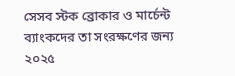সেসব স্টক ব্রোকার ও মার্চেন্ট ব্যাংকদের তা সংরক্ষণের জন্য ২০২৫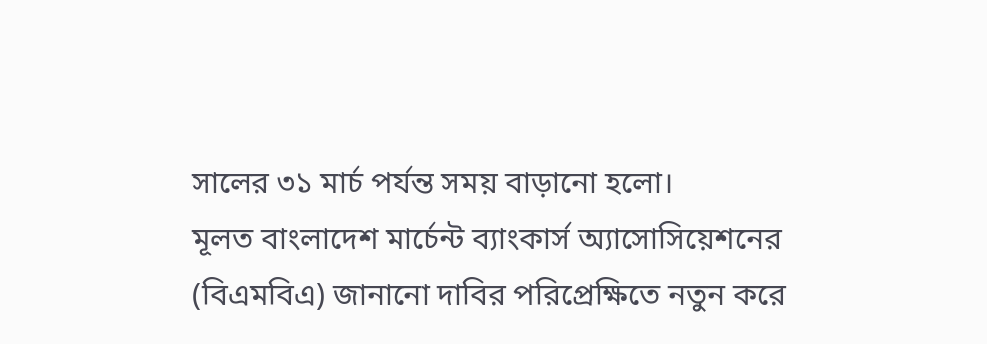সালের ৩১ মার্চ পর্যন্ত সময় বাড়ানো হলো।
মূলত বাংলাদেশ মার্চেন্ট ব্যাংকার্স অ্যাসোসিয়েশনের (বিএমবিএ) জানানো দাবির পরিপ্রেক্ষিতে নতুন করে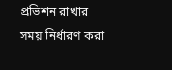প্রভিশন রাখার সময় নির্ধারণ করা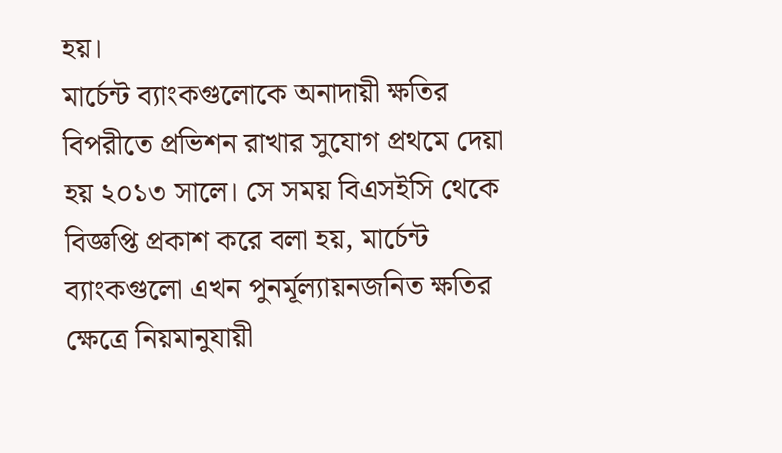হয়।
মার্চেন্ট ব্যাংকগুলোকে অনাদায়ী ক্ষতির বিপরীতে প্রভিশন রাখার সুযোগ প্রথমে দেয়া হয় ২০১৩ সালে। সে সময় বিএসইসি থেকে বিজ্ঞপ্তি প্রকাশ করে বলা হয়, মার্চেন্ট ব্যাংকগুলো এখন পুনর্মূল্যায়নজনিত ক্ষতির ক্ষেত্রে নিয়মানুযায়ী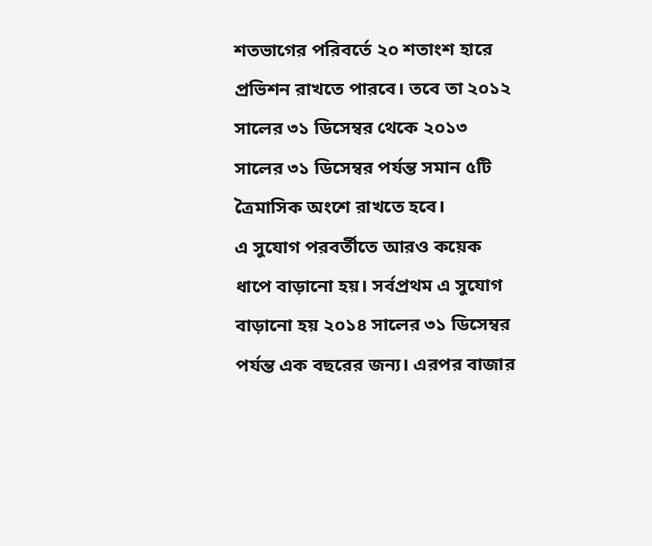শতভাগের পরিবর্তে ২০ শতাংশ হারে প্রভিশন রাখতে পারবে। তবে তা ২০১২ সালের ৩১ ডিসেম্বর থেকে ২০১৩ সালের ৩১ ডিসেম্বর পর্যন্ত সমান ৫টি ত্রৈমাসিক অংশে রাখতে হবে।
এ সুযোগ পরবর্তীতে আরও কয়েক ধাপে বাড়ানো হয়। সর্বপ্রথম এ সুযোগ বাড়ানো হয় ২০১৪ সালের ৩১ ডিসেম্বর পর্যন্ত এক বছরের জন্য। এরপর বাজার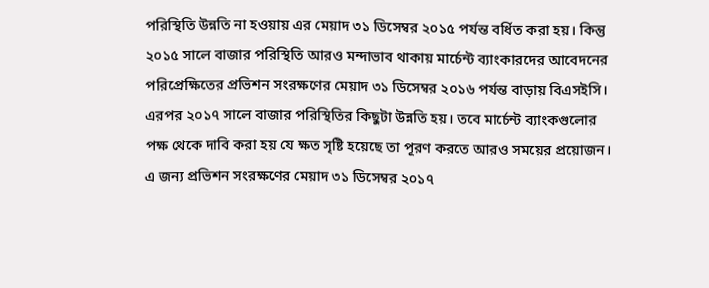পরিস্থিতি উন্নতি না হওয়ায় এর মেয়াদ ৩১ ডিসেম্বর ২০১৫ পর্যন্ত বর্ধিত করা হয়। কিন্তু ২০১৫ সালে বাজার পরিস্থিতি আরও মন্দাভাব থাকায় মার্চেন্ট ব্যাংকারদের আবেদনের পরিপ্রেক্ষিতের প্রভিশন সংরক্ষণের মেয়াদ ৩১ ডিসেম্বর ২০১৬ পর্যন্ত বাড়ায় বিএসইসি।
এরপর ২০১৭ সালে বাজার পরিস্থিতির কিছুটা উন্নতি হয়। তবে মার্চেন্ট ব্যাংকগুলোর পক্ষ থেকে দাবি করা হয় যে ক্ষত সৃষ্টি হয়েছে তা পূরণ করতে আরও সময়ের প্রয়োজন। এ জন্য প্রভিশন সংরক্ষণের মেয়াদ ৩১ ডিসেম্বর ২০১৭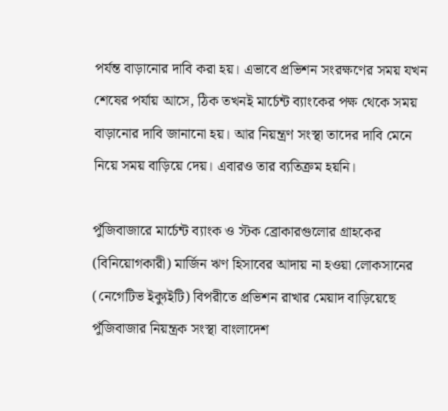পর্যন্ত বাড়ানোর দাবি করা হয়। এভাবে প্রভিশন সংরক্ষণের সময় যখন শেষের পর্যায় আসে, ঠিক তখনই মার্চেন্ট ব্যাংকের পক্ষ থেকে সময় বাড়ানোর দাবি জানানো হয়। আর নিয়ন্ত্রণ সংস্থা তাদের দাবি মেনে নিয়ে সময় বাড়িয়ে দেয়। এবারও তার ব্যতিক্রম হয়নি।

পুঁজিবাজারে মার্চেন্ট ব্যাংক ও স্টক ব্রোকারগুলোর গ্রাহকের (বিনিয়োগকারী) মার্জিন ঋণ হিসাবের আদায় না হওয়া লোকসানের (নেগেটিভ ইক্যুইটি) বিপরীতে প্রভিশন রাখার মেয়াদ বাড়িয়েছে পুঁজিবাজার নিয়ন্ত্রক সংস্থা বাংলাদেশ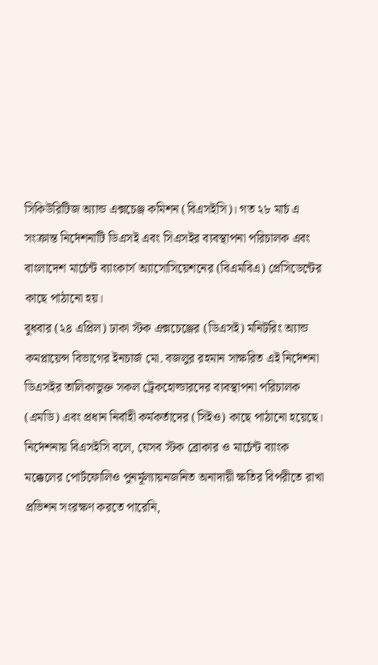সিকিউরিটিজ অ্যান্ড এক্সচেঞ্জ কমিশন (বিএসইসি)। গত ২৮ মার্চ এ সংক্রান্ত নির্দেশনাটি ডিএসই এবং সিএসইর ব্যবস্থাপনা পরিচালক এবং বাংলাদেশ মার্চেন্ট ব্যাংকার্স অ্যাসোসিয়েশনের (বিএমবিএ) প্রেসিডেন্টের কাছে পাঠানো হয়।
বুধবার (২৪ এপ্রিল) ঢাকা স্টক এক্সচেঞ্জের (ডিএসই) মনিটরিং অ্যান্ড কমপ্লায়েন্স বিভাগের ইনচার্জ মো. বজলুর রহমান সাক্ষরিত এই নির্দেশনা ডিএসইর তালিকাভুক্ত সকল ট্রেকহোল্ডারদের ব্যবস্থাপনা পরিচালক (এমডি) এবং প্রধান নির্বাহী কর্মকর্তাদের (সিইও) কাছে পাঠানো হয়েছে।
নির্দেশনায় বিএসইসি বলে, যেসব স্টক ব্রোকার ও মার্চেন্ট ব্যাংক মক্কেলের পোর্টফোলিও পুনর্মূল্যায়নজনিত অনাদায়ী ক্ষতির বিপরীতে রাখা প্রভিশন সংরক্ষণ করতে পারেনি,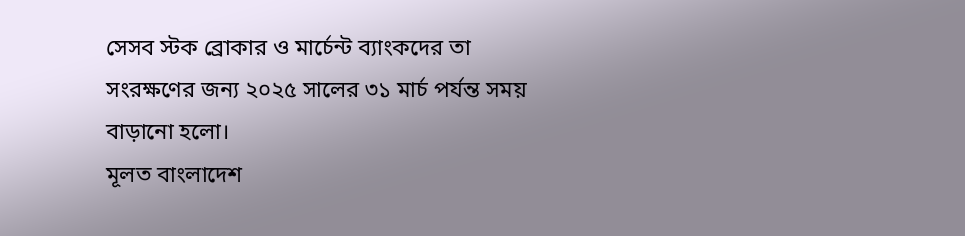সেসব স্টক ব্রোকার ও মার্চেন্ট ব্যাংকদের তা সংরক্ষণের জন্য ২০২৫ সালের ৩১ মার্চ পর্যন্ত সময় বাড়ানো হলো।
মূলত বাংলাদেশ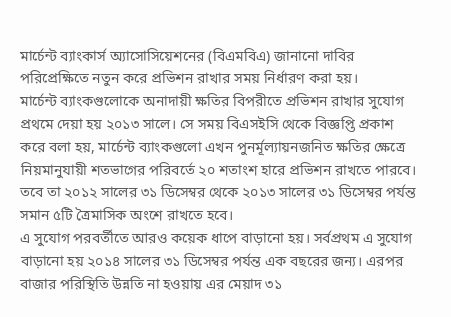মার্চেন্ট ব্যাংকার্স অ্যাসোসিয়েশনের (বিএমবিএ) জানানো দাবির পরিপ্রেক্ষিতে নতুন করে প্রভিশন রাখার সময় নির্ধারণ করা হয়।
মার্চেন্ট ব্যাংকগুলোকে অনাদায়ী ক্ষতির বিপরীতে প্রভিশন রাখার সুযোগ প্রথমে দেয়া হয় ২০১৩ সালে। সে সময় বিএসইসি থেকে বিজ্ঞপ্তি প্রকাশ করে বলা হয়, মার্চেন্ট ব্যাংকগুলো এখন পুনর্মূল্যায়নজনিত ক্ষতির ক্ষেত্রে নিয়মানুযায়ী শতভাগের পরিবর্তে ২০ শতাংশ হারে প্রভিশন রাখতে পারবে। তবে তা ২০১২ সালের ৩১ ডিসেম্বর থেকে ২০১৩ সালের ৩১ ডিসেম্বর পর্যন্ত সমান ৫টি ত্রৈমাসিক অংশে রাখতে হবে।
এ সুযোগ পরবর্তীতে আরও কয়েক ধাপে বাড়ানো হয়। সর্বপ্রথম এ সুযোগ বাড়ানো হয় ২০১৪ সালের ৩১ ডিসেম্বর পর্যন্ত এক বছরের জন্য। এরপর বাজার পরিস্থিতি উন্নতি না হওয়ায় এর মেয়াদ ৩১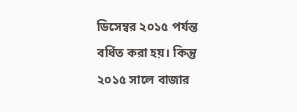ডিসেম্বর ২০১৫ পর্যন্ত বর্ধিত করা হয়। কিন্তু ২০১৫ সালে বাজার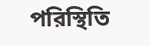পরিস্থিতি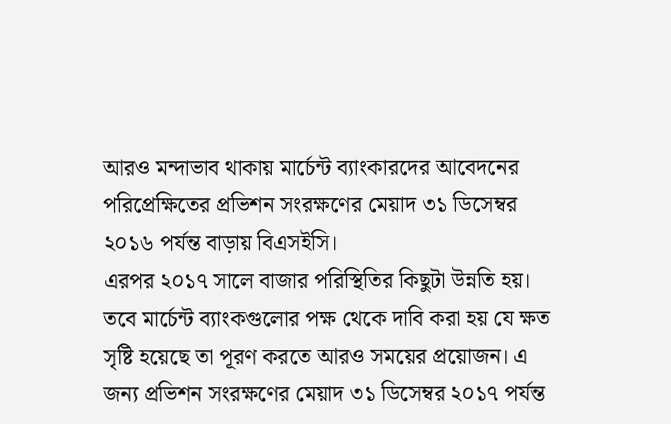আরও মন্দাভাব থাকায় মার্চেন্ট ব্যাংকারদের আবেদনের পরিপ্রেক্ষিতের প্রভিশন সংরক্ষণের মেয়াদ ৩১ ডিসেম্বর ২০১৬ পর্যন্ত বাড়ায় বিএসইসি।
এরপর ২০১৭ সালে বাজার পরিস্থিতির কিছুটা উন্নতি হয়। তবে মার্চেন্ট ব্যাংকগুলোর পক্ষ থেকে দাবি করা হয় যে ক্ষত সৃষ্টি হয়েছে তা পূরণ করতে আরও সময়ের প্রয়োজন। এ জন্য প্রভিশন সংরক্ষণের মেয়াদ ৩১ ডিসেম্বর ২০১৭ পর্যন্ত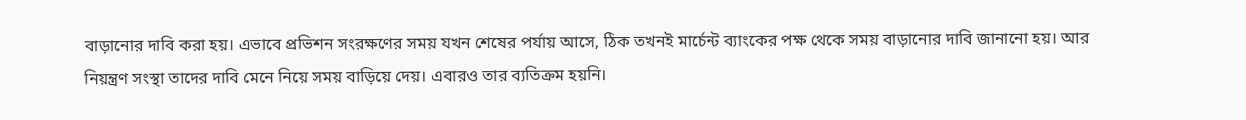বাড়ানোর দাবি করা হয়। এভাবে প্রভিশন সংরক্ষণের সময় যখন শেষের পর্যায় আসে, ঠিক তখনই মার্চেন্ট ব্যাংকের পক্ষ থেকে সময় বাড়ানোর দাবি জানানো হয়। আর নিয়ন্ত্রণ সংস্থা তাদের দাবি মেনে নিয়ে সময় বাড়িয়ে দেয়। এবারও তার ব্যতিক্রম হয়নি।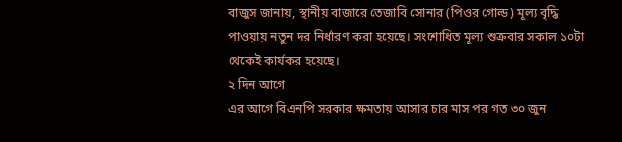বাজুস জানায়, স্থানীয় বাজারে তেজাবি সোনার (পিওর গোল্ড) মূল্য বৃদ্ধি পাওয়ায় নতুন দর নির্ধারণ করা হয়েছে। সংশোধিত মূল্য শুক্রবার সকাল ১০টা থেকেই কার্যকর হয়েছে।
২ দিন আগে
এর আগে বিএনপি সরকার ক্ষমতায় আসার চার মাস পর গত ৩০ জুন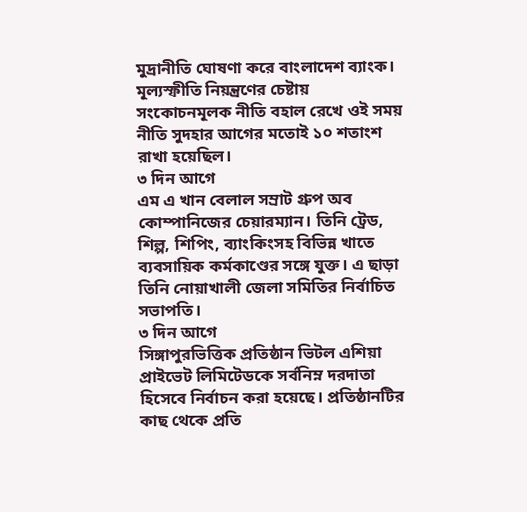মুদ্রানীতি ঘোষণা করে বাংলাদেশ ব্যাংক। মূল্যস্ফীতি নিয়ন্ত্রণের চেষ্টায় সংকোচনমূলক নীতি বহাল রেখে ওই সময় নীতি সুদহার আগের মতোই ১০ শতাংশ রাখা হয়েছিল।
৩ দিন আগে
এম এ খান বেলাল সম্রাট গ্রুপ অব কোম্পানিজের চেয়ারম্যান। তিনি ট্রেড, শিল্প, শিপিং, ব্যাংকিংসহ বিভিন্ন খাতে ব্যবসায়িক কর্মকাণ্ডের সঙ্গে যুক্ত। এ ছাড়া তিনি নোয়াখালী জেলা সমিতির নির্বাচিত সভাপতি।
৩ দিন আগে
সিঙ্গাপুরভিত্তিক প্রতিষ্ঠান ভিটল এশিয়া প্রাইভেট লিমিটেডকে সর্বনিম্ন দরদাতা হিসেবে নির্বাচন করা হয়েছে। প্রতিষ্ঠানটির কাছ থেকে প্রতি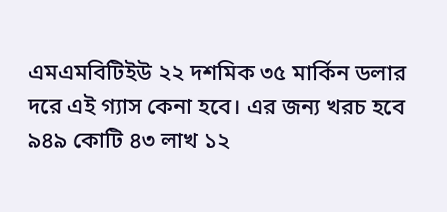এমএমবিটিইউ ২২ দশমিক ৩৫ মার্কিন ডলার দরে এই গ্যাস কেনা হবে। এর জন্য খরচ হবে ৯৪৯ কোটি ৪৩ লাখ ১২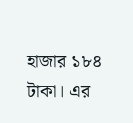হাজার ১৮৪ টাকা। এর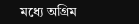মধ্যে অগ্রিম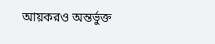আয়করও অন্তর্ভুক্ত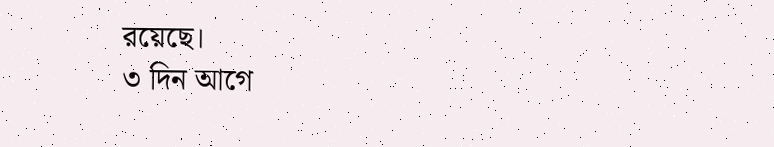রয়েছে।
৩ দিন আগে